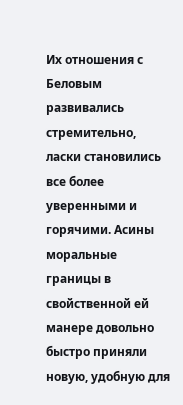Их отношения с Беловым развивались стремительно, ласки становились все более уверенными и горячими. Асины моральные границы в свойственной ей манере довольно быстро приняли новую, удобную для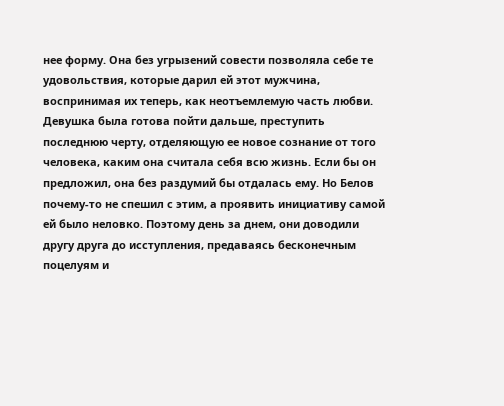нее форму. Она без угрызений совести позволяла себе те удовольствия, которые дарил ей этот мужчина, воспринимая их теперь, как неотъемлемую часть любви. Девушка была готова пойти дальше, преступить последнюю черту, отделяющую ее новое сознание от того человека, каким она считала себя всю жизнь. Если бы он предложил, она без раздумий бы отдалась ему. Но Белов почему-то не спешил с этим, а проявить инициативу самой ей было неловко. Поэтому день за днем, они доводили другу друга до исступления, предаваясь бесконечным поцелуям и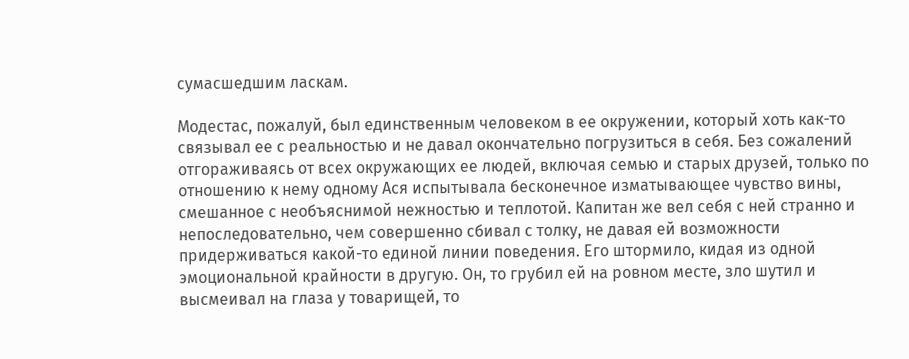сумасшедшим ласкам.

Модестас, пожалуй, был единственным человеком в ее окружении, который хоть как-то связывал ее с реальностью и не давал окончательно погрузиться в себя. Без сожалений отгораживаясь от всех окружающих ее людей, включая семью и старых друзей, только по отношению к нему одному Ася испытывала бесконечное изматывающее чувство вины, смешанное с необъяснимой нежностью и теплотой. Капитан же вел себя с ней странно и непоследовательно, чем совершенно сбивал с толку, не давая ей возможности придерживаться какой-то единой линии поведения. Его штормило, кидая из одной эмоциональной крайности в другую. Он, то грубил ей на ровном месте, зло шутил и высмеивал на глаза у товарищей, то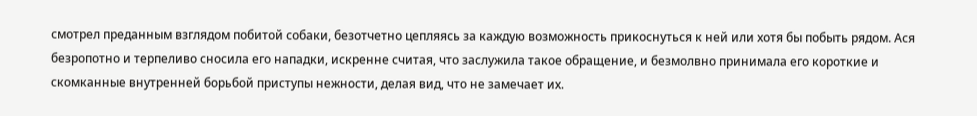смотрел преданным взглядом побитой собаки, безотчетно цепляясь за каждую возможность прикоснуться к ней или хотя бы побыть рядом. Ася безропотно и терпеливо сносила его нападки, искренне считая, что заслужила такое обращение, и безмолвно принимала его короткие и скомканные внутренней борьбой приступы нежности, делая вид, что не замечает их.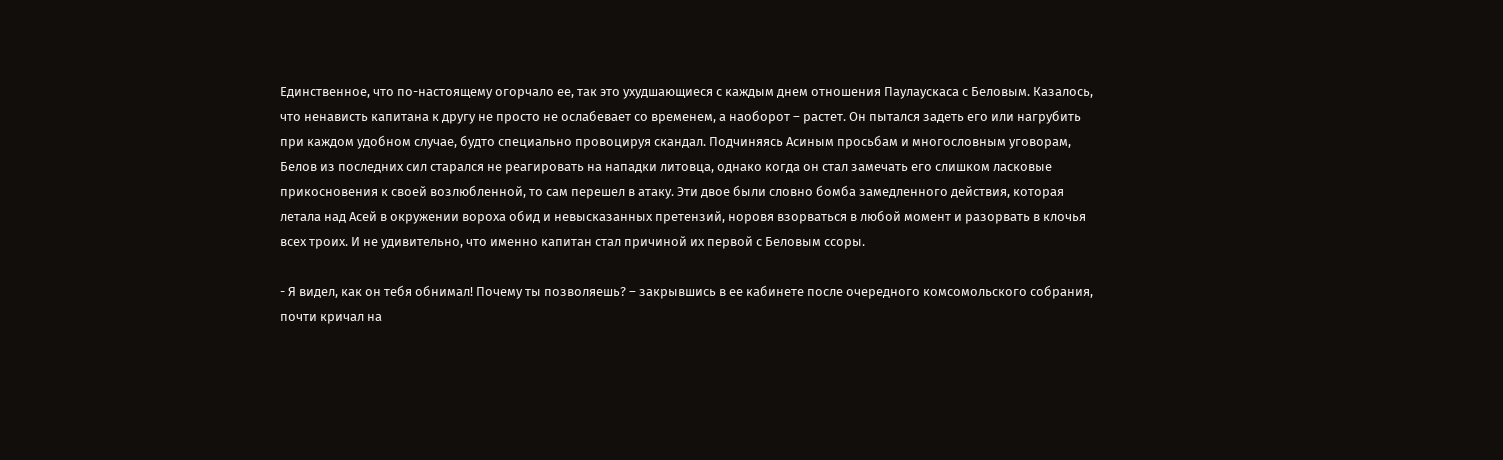Единственное, что по-настоящему огорчало ее, так это ухудшающиеся с каждым днем отношения Паулаускаса с Беловым. Казалось, что ненависть капитана к другу не просто не ослабевает со временем, а наоборот – растет. Он пытался задеть его или нагрубить при каждом удобном случае, будто специально провоцируя скандал. Подчиняясь Асиным просьбам и многословным уговорам, Белов из последних сил старался не реагировать на нападки литовца, однако когда он стал замечать его слишком ласковые прикосновения к своей возлюбленной, то сам перешел в атаку. Эти двое были словно бомба замедленного действия, которая летала над Асей в окружении вороха обид и невысказанных претензий, норовя взорваться в любой момент и разорвать в клочья всех троих. И не удивительно, что именно капитан стал причиной их первой с Беловым ссоры.

- Я видел, как он тебя обнимал! Почему ты позволяешь? – закрывшись в ее кабинете после очередного комсомольского собрания, почти кричал на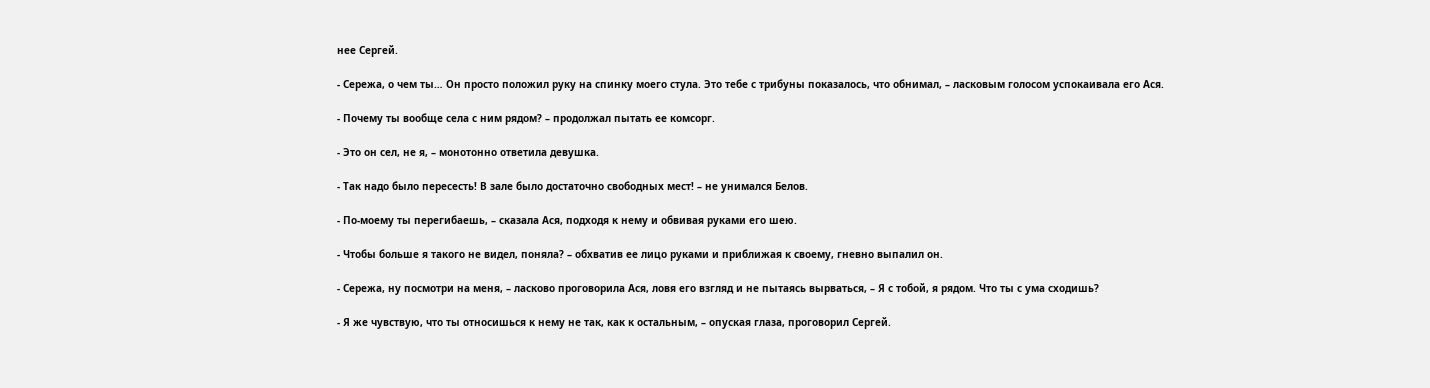нее Сергей.

- Сережа, о чем ты… Он просто положил руку на спинку моего стула. Это тебе с трибуны показалось, что обнимал, – ласковым голосом успокаивала его Ася.

- Почему ты вообще села с ним рядом? – продолжал пытать ее комсорг.

- Это он сел, не я, – монотонно ответила девушка.

- Так надо было пересесть! В зале было достаточно свободных мест! – не унимался Белов.

- По-моему ты перегибаешь, – сказала Ася, подходя к нему и обвивая руками его шею.

- Чтобы больше я такого не видел, поняла? – обхватив ее лицо руками и приближая к своему, гневно выпалил он.

- Сережа, ну посмотри на меня, – ласково проговорила Ася, ловя его взгляд и не пытаясь вырваться, – Я с тобой, я рядом. Что ты с ума сходишь?

- Я же чувствую, что ты относишься к нему не так, как к остальным, – опуская глаза, проговорил Сергей.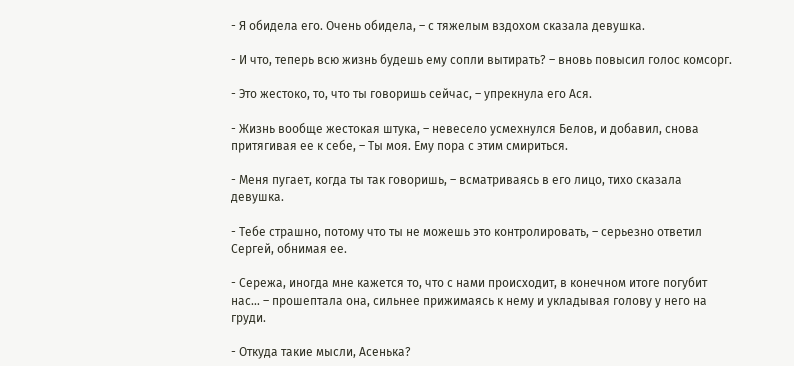- Я обидела его. Очень обидела, – с тяжелым вздохом сказала девушка.

- И что, теперь всю жизнь будешь ему сопли вытирать? – вновь повысил голос комсорг.

- Это жестоко, то, что ты говоришь сейчас, – упрекнула его Ася.

- Жизнь вообще жестокая штука, – невесело усмехнулся Белов, и добавил, снова притягивая ее к себе, – Ты моя. Ему пора с этим смириться.

- Меня пугает, когда ты так говоришь, – всматриваясь в его лицо, тихо сказала девушка.

- Тебе страшно, потому что ты не можешь это контролировать, – серьезно ответил Сергей, обнимая ее.

- Сережа, иногда мне кажется то, что с нами происходит, в конечном итоге погубит нас… – прошептала она, сильнее прижимаясь к нему и укладывая голову у него на груди.

- Откуда такие мысли, Асенька?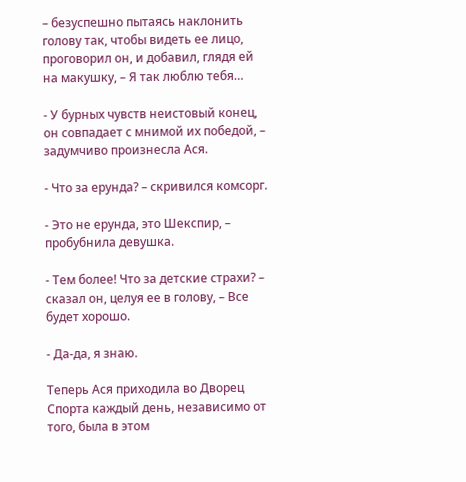– безуспешно пытаясь наклонить голову так, чтобы видеть ее лицо, проговорил он, и добавил, глядя ей на макушку, – Я так люблю тебя…

- У бурных чувств неистовый конец, он совпадает с мнимой их победой, – задумчиво произнесла Ася.

- Что за ерунда? – скривился комсорг.

- Это не ерунда, это Шекспир, – пробубнила девушка.

- Тем более! Что за детские страхи? – сказал он, целуя ее в голову, – Все будет хорошо.

- Да-да, я знаю.

Теперь Ася приходила во Дворец Спорта каждый день, независимо от того, была в этом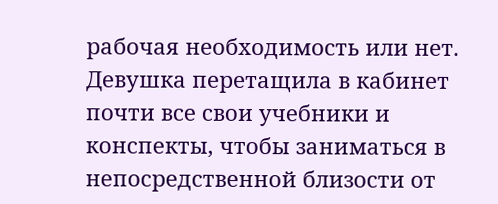рабочая необходимость или нет. Девушка перетащила в кабинет почти все свои учебники и конспекты, чтобы заниматься в непосредственной близости от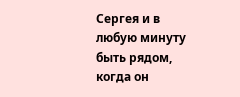Сергея и в любую минуту быть рядом, когда он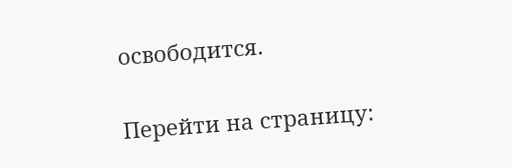освободится.

Перейти на страницу: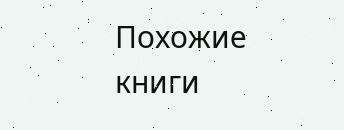Похожие книги